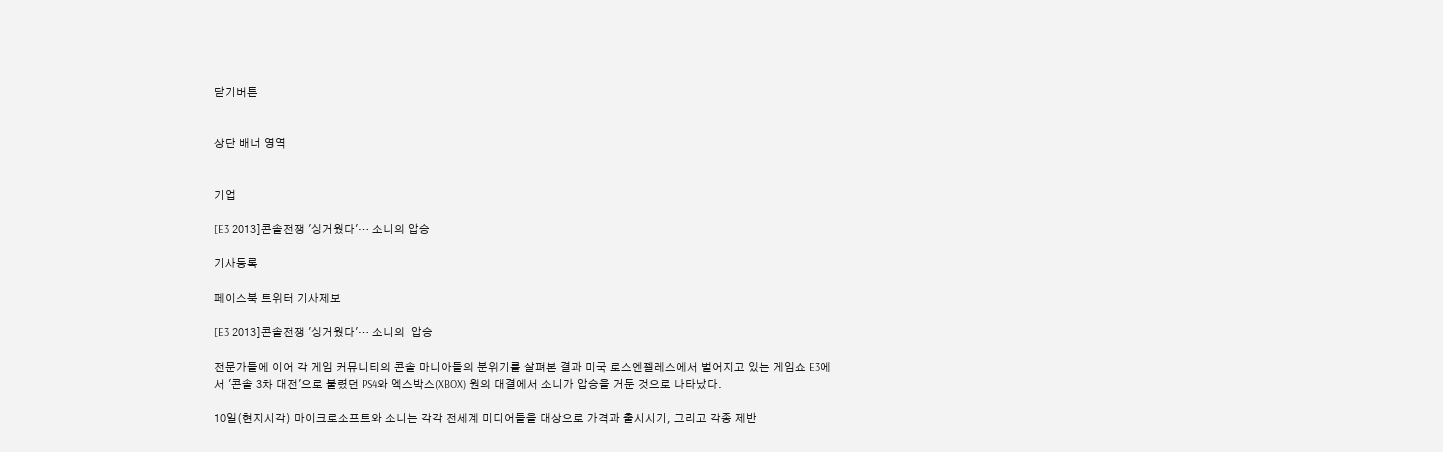닫기버튼


상단 배너 영역


기업

[E3 2013]콘솔전쟁 '싱거웠다'… 소니의 압승

기사등록

페이스북 트위터 기사제보

[E3 2013]콘솔전쟁 '싱거웠다'… 소니의  압승

전문가들에 이어 각 게임 커뮤니티의 콘솔 마니아들의 분위기를 살펴본 결과 미국 로스엔젤레스에서 벌어지고 있는 게임쇼 E3에서 '콘솔 3차 대전'으로 불렸던 PS4와 엑스박스(XBOX) 원의 대결에서 소니가 압승을 거둔 것으로 나타났다.

10일(현지시각) 마이크로소프트와 소니는 각각 전세계 미디어들을 대상으로 가격과 출시시기, 그리고 각종 제반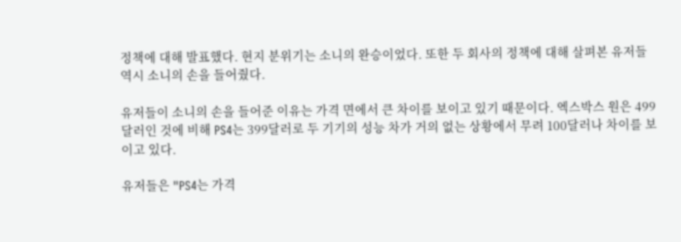정책에 대해 발표했다. 현지 분위기는 소니의 완승이었다. 또한 두 회사의 정책에 대해 살펴본 유저들 역시 소니의 손을 들어줬다.

유저들이 소니의 손을 들어준 이유는 가격 면에서 큰 차이를 보이고 있기 때문이다. 엑스박스 원은 499달러인 것에 비해 PS4는 399달러로 두 기기의 성능 차가 거의 없는 상황에서 무려 100달러나 차이를 보이고 있다.

유저들은 "PS4는 가격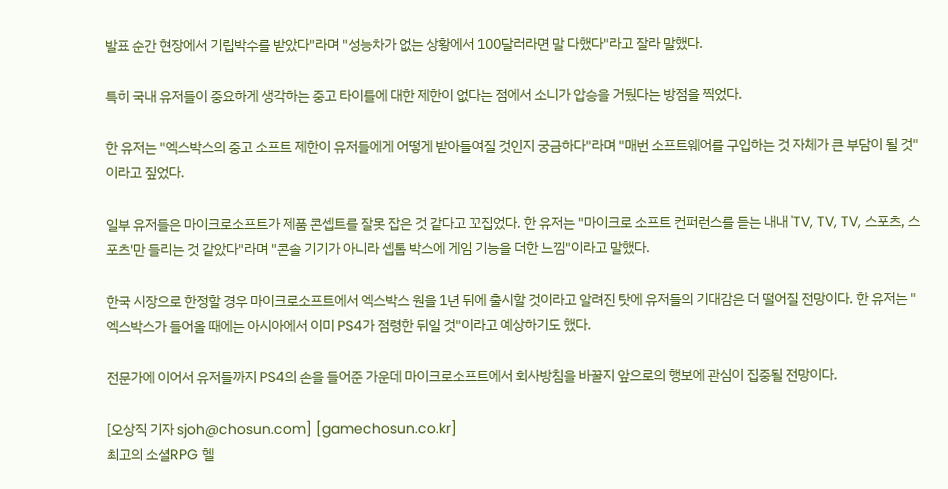발표 순간 현장에서 기립박수를 받았다"라며 "성능차가 없는 상황에서 100달러라면 말 다했다"라고 잘라 말했다.

특히 국내 유저들이 중요하게 생각하는 중고 타이틀에 대한 제한이 없다는 점에서 소니가 압승을 거뒀다는 방점을 찍었다.

한 유저는 "엑스박스의 중고 소프트 제한이 유저들에게 어떻게 받아들여질 것인지 궁금하다"라며 "매번 소프트웨어를 구입하는 것 자체가 큰 부담이 될 것"이라고 짚었다.

일부 유저들은 마이크로소프트가 제품 콘셉트를 잘못 잡은 것 같다고 꼬집었다. 한 유저는 "마이크로 소프트 컨퍼런스를 듣는 내내 'TV, TV, TV, 스포츠, 스포츠'만 들리는 것 같았다"라며 "콘솔 기기가 아니라 셉톱 박스에 게임 기능을 더한 느낌"이라고 말했다.

한국 시장으로 한정할 경우 마이크로소프트에서 엑스박스 원을 1년 뒤에 출시할 것이라고 알려진 탓에 유저들의 기대감은 더 떨어질 전망이다. 한 유저는 "엑스박스가 들어올 때에는 아시아에서 이미 PS4가 점령한 뒤일 것"이라고 예상하기도 했다.

전문가에 이어서 유저들까지 PS4의 손을 들어준 가운데 마이크로소프트에서 회사방침을 바꿀지 앞으로의 행보에 관심이 집중될 전망이다.

[오상직 기자 sjoh@chosun.com] [gamechosun.co.kr]
최고의 소셜RPG 헬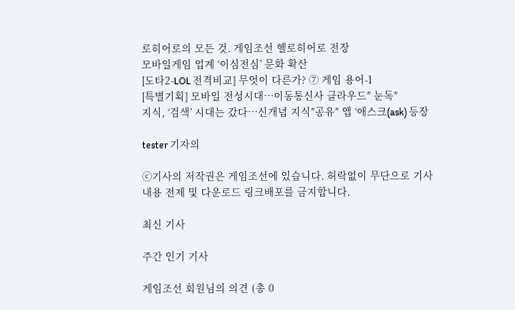로히어로의 모든 것. 게임조선 헬로히어로 전장
모바일게임 업계 ‘이심전심’ 문화 확산
[도타2-LOL 전격비교] 무엇이 다른가? ⑦ 게임 용어-1
[특별기획] 모바일 전성시대…이동통신사 클라우드″ 눈독″
지식, ‘검색’ 시대는 갔다…신개념 지식″공유″ 앱 ‘애스크(ask) 등장

tester 기자의

ⓒ기사의 저작권은 게임조선에 있습니다. 허락없이 무단으로 기사 내용 전제 및 다운로드 링크배포를 금지합니다.

최신 기사

주간 인기 기사

게임조선 회원님의 의견 (총 0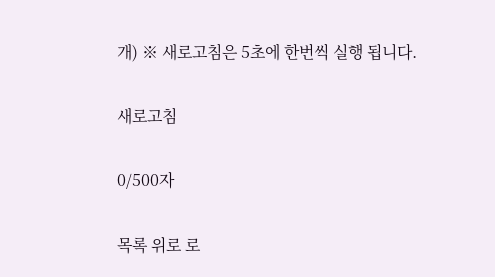개) ※ 새로고침은 5초에 한번씩 실행 됩니다.

새로고침

0/500자

목록 위로 로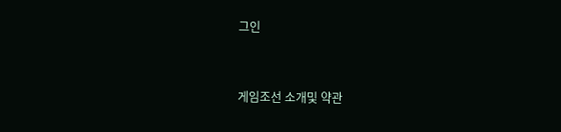그인


게임조선 소개및 약관